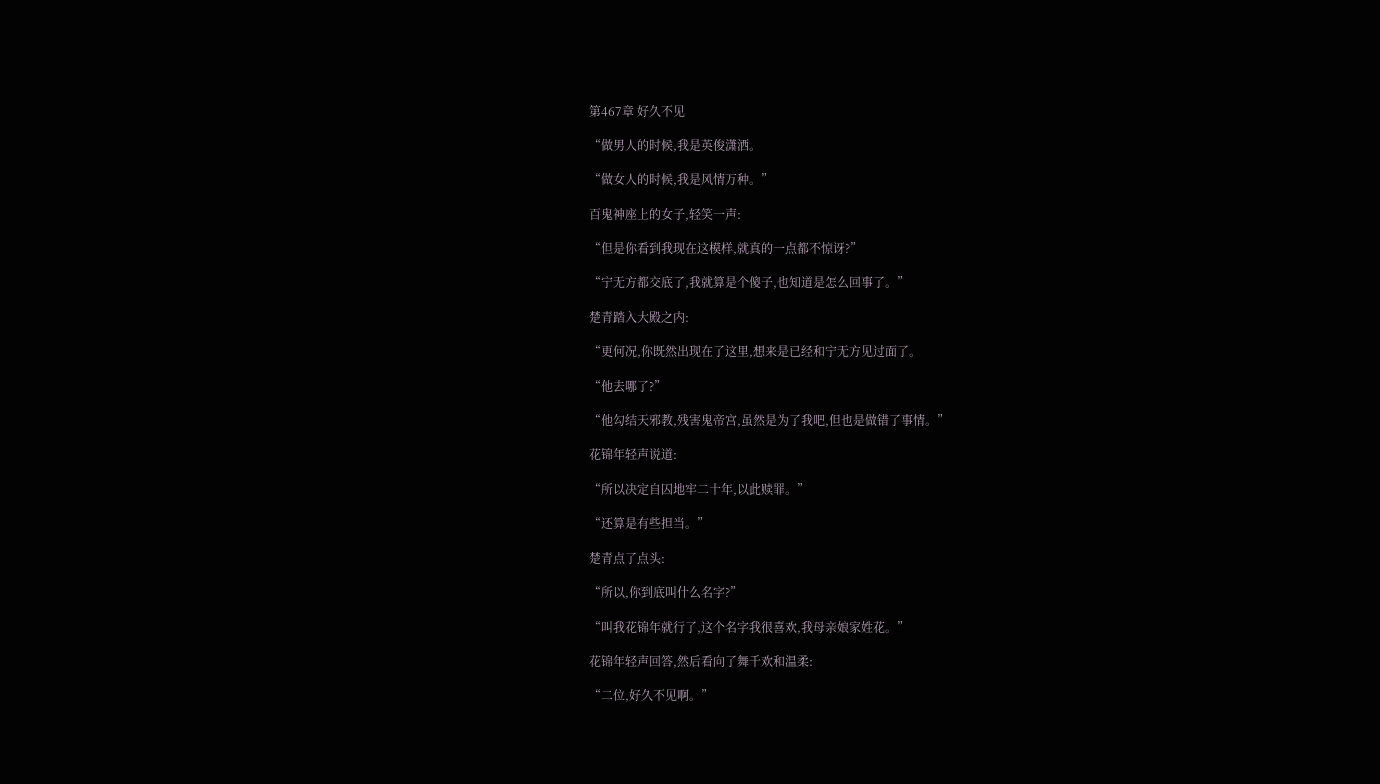第467章 好久不见

“做男人的时候,我是英俊潇洒。

“做女人的时候,我是风情万种。”

百鬼神座上的女子,轻笑一声:

“但是你看到我现在这模样,就真的一点都不惊讶?”

“宁无方都交底了,我就算是个傻子,也知道是怎么回事了。”

楚青踏入大殿之内:

“更何况,你既然出现在了这里,想来是已经和宁无方见过面了。

“他去哪了?”

“他勾结天邪教,残害鬼帝宫,虽然是为了我吧,但也是做错了事情。”

花锦年轻声说道:

“所以决定自囚地牢二十年,以此赎罪。”

“还算是有些担当。”

楚青点了点头:

“所以,你到底叫什么名字?”

“叫我花锦年就行了,这个名字我很喜欢,我母亲娘家姓花。”

花锦年轻声回答,然后看向了舞千欢和温柔:

“二位,好久不见啊。”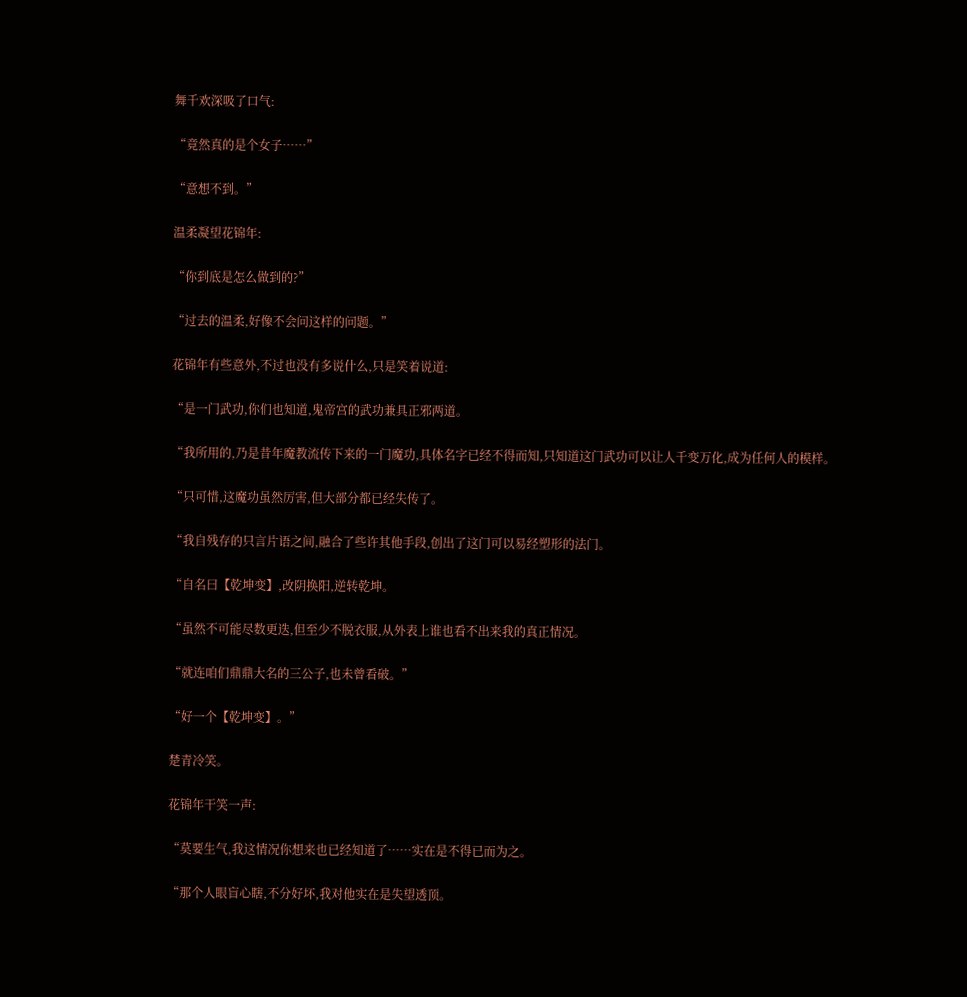舞千欢深吸了口气:

“竟然真的是个女子……”

“意想不到。”

温柔凝望花锦年:

“你到底是怎么做到的?”

“过去的温柔,好像不会问这样的问题。”

花锦年有些意外,不过也没有多说什么,只是笑着说道:

“是一门武功,你们也知道,鬼帝宫的武功兼具正邪两道。

“我所用的,乃是昔年魔教流传下来的一门魔功,具体名字已经不得而知,只知道这门武功可以让人千变万化,成为任何人的模样。

“只可惜,这魔功虽然厉害,但大部分都已经失传了。

“我自残存的只言片语之间,融合了些许其他手段,创出了这门可以易经塑形的法门。

“自名曰【乾坤变】,改阴换阳,逆转乾坤。

“虽然不可能尽数更迭,但至少不脱衣服,从外表上谁也看不出来我的真正情况。

“就连咱们鼎鼎大名的三公子,也未曾看破。”

“好一个【乾坤变】。”

楚青冷笑。

花锦年干笑一声:

“莫要生气,我这情况你想来也已经知道了……实在是不得已而为之。

“那个人眼盲心瞎,不分好坏,我对他实在是失望透顶。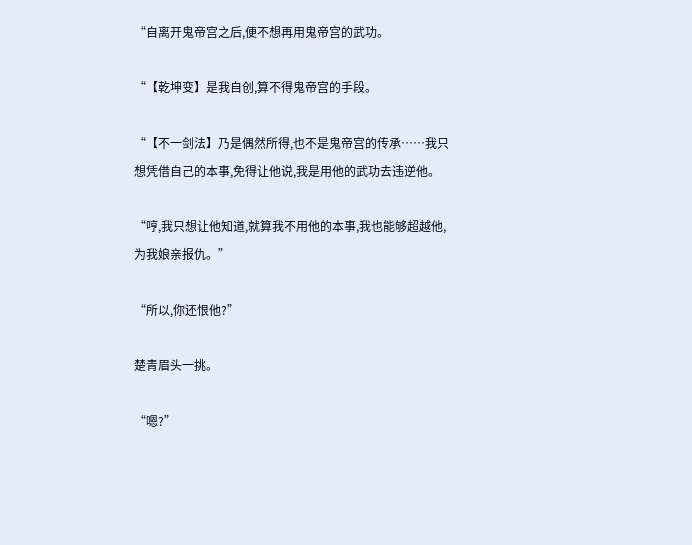“自离开鬼帝宫之后,便不想再用鬼帝宫的武功。

“【乾坤变】是我自创,算不得鬼帝宫的手段。

“【不一剑法】乃是偶然所得,也不是鬼帝宫的传承……我只想凭借自己的本事,免得让他说,我是用他的武功去违逆他。

“哼,我只想让他知道,就算我不用他的本事,我也能够超越他,为我娘亲报仇。”

“所以,你还恨他?”

楚青眉头一挑。

“嗯?”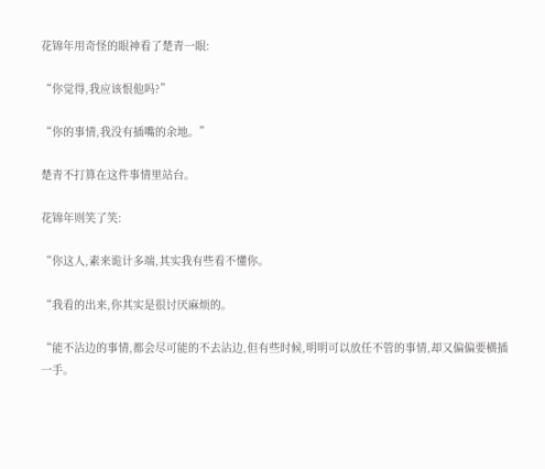花锦年用奇怪的眼神看了楚青一眼:

“你觉得,我应该恨他吗?”

“你的事情,我没有插嘴的余地。”

楚青不打算在这件事情里站台。

花锦年则笑了笑:

“你这人,素来诡计多端,其实我有些看不懂你。

“我看的出来,你其实是很讨厌麻烦的。

“能不沾边的事情,都会尽可能的不去沾边,但有些时候,明明可以放任不管的事情,却又偏偏要横插一手。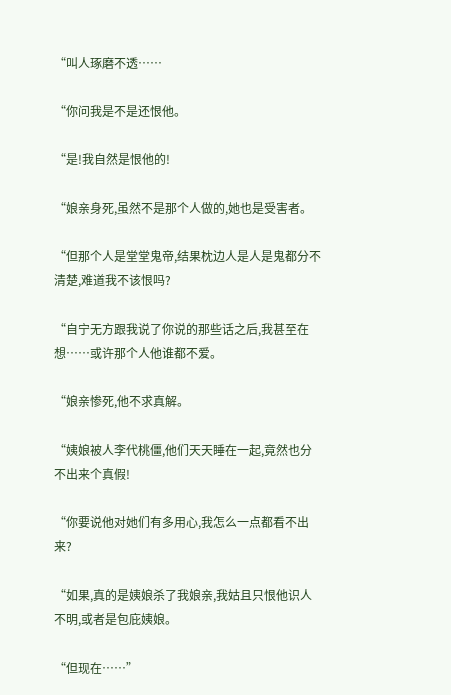“叫人琢磨不透……

“你问我是不是还恨他。

“是!我自然是恨他的!

“娘亲身死,虽然不是那个人做的,她也是受害者。

“但那个人是堂堂鬼帝,结果枕边人是人是鬼都分不清楚,难道我不该恨吗?

“自宁无方跟我说了你说的那些话之后,我甚至在想……或许那个人他谁都不爱。

“娘亲惨死,他不求真解。

“姨娘被人李代桃僵,他们天天睡在一起,竟然也分不出来个真假!

“你要说他对她们有多用心,我怎么一点都看不出来?

“如果,真的是姨娘杀了我娘亲,我姑且只恨他识人不明,或者是包庇姨娘。

“但现在……”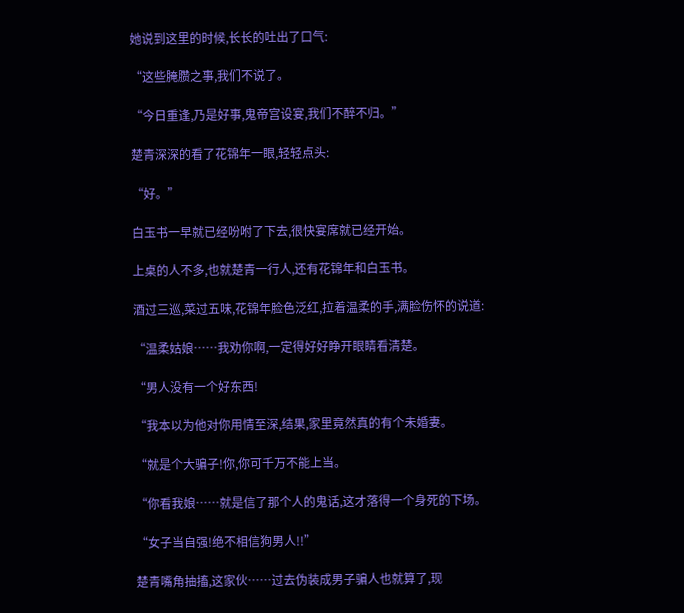她说到这里的时候,长长的吐出了口气:

“这些腌臜之事,我们不说了。

“今日重逢,乃是好事,鬼帝宫设宴,我们不醉不归。”

楚青深深的看了花锦年一眼,轻轻点头:

“好。”

白玉书一早就已经吩咐了下去,很快宴席就已经开始。

上桌的人不多,也就楚青一行人,还有花锦年和白玉书。

酒过三巡,菜过五味,花锦年脸色泛红,拉着温柔的手,满脸伤怀的说道:

“温柔姑娘……我劝你啊,一定得好好睁开眼睛看清楚。

“男人没有一个好东西!

“我本以为他对你用情至深,结果,家里竟然真的有个未婚妻。

“就是个大骗子!你,你可千万不能上当。

“你看我娘……就是信了那个人的鬼话,这才落得一个身死的下场。

“女子当自强!绝不相信狗男人!!”

楚青嘴角抽搐,这家伙……过去伪装成男子骗人也就算了,现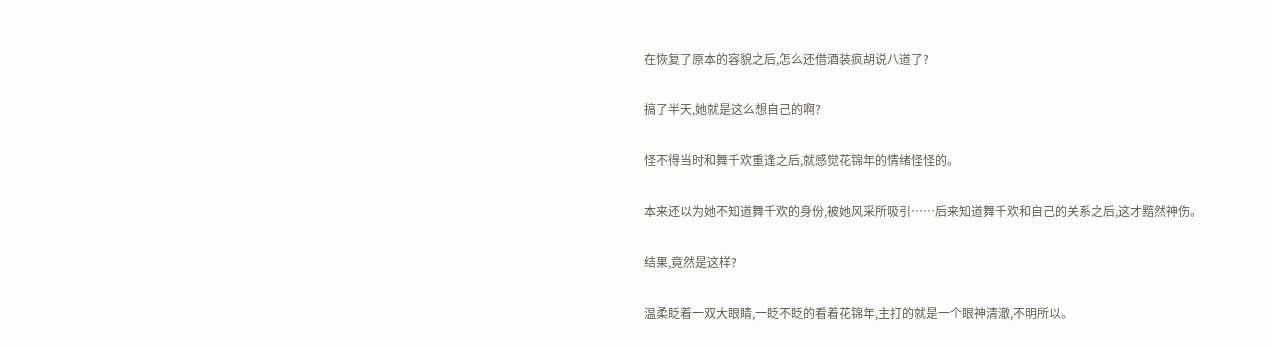在恢复了原本的容貌之后,怎么还借酒装疯胡说八道了?

搞了半天,她就是这么想自己的啊?

怪不得当时和舞千欢重逢之后,就感觉花锦年的情绪怪怪的。

本来还以为她不知道舞千欢的身份,被她风采所吸引……后来知道舞千欢和自己的关系之后,这才黯然神伤。

结果,竟然是这样?

温柔眨着一双大眼睛,一眨不眨的看着花锦年,主打的就是一个眼神清澈,不明所以。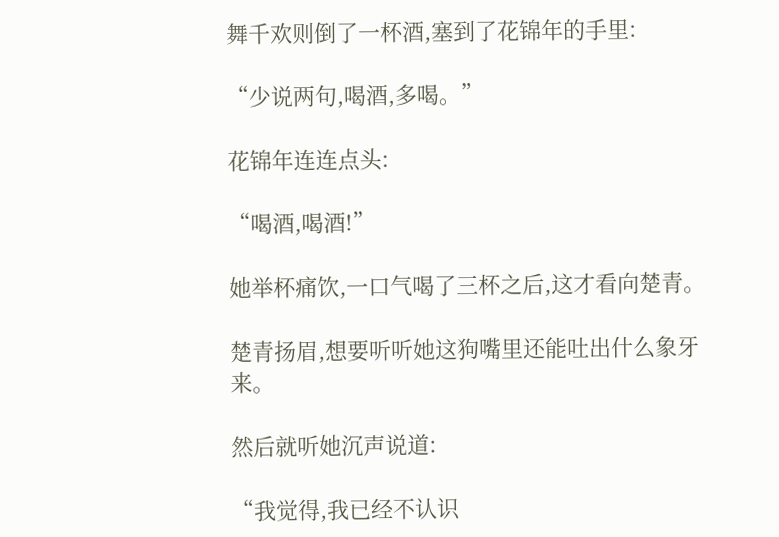舞千欢则倒了一杯酒,塞到了花锦年的手里:

“少说两句,喝酒,多喝。”

花锦年连连点头:

“喝酒,喝酒!”

她举杯痛饮,一口气喝了三杯之后,这才看向楚青。

楚青扬眉,想要听听她这狗嘴里还能吐出什么象牙来。

然后就听她沉声说道:

“我觉得,我已经不认识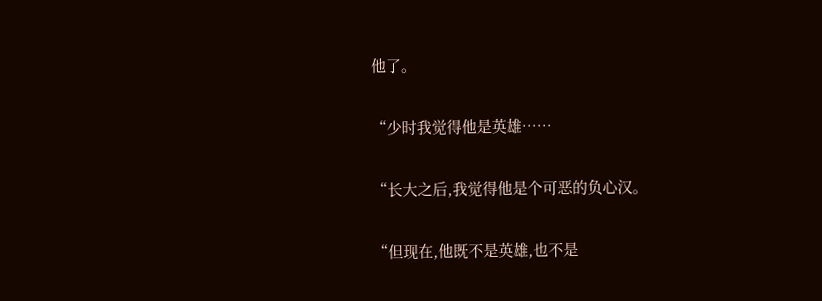他了。

“少时我觉得他是英雄……

“长大之后,我觉得他是个可恶的负心汉。

“但现在,他既不是英雄,也不是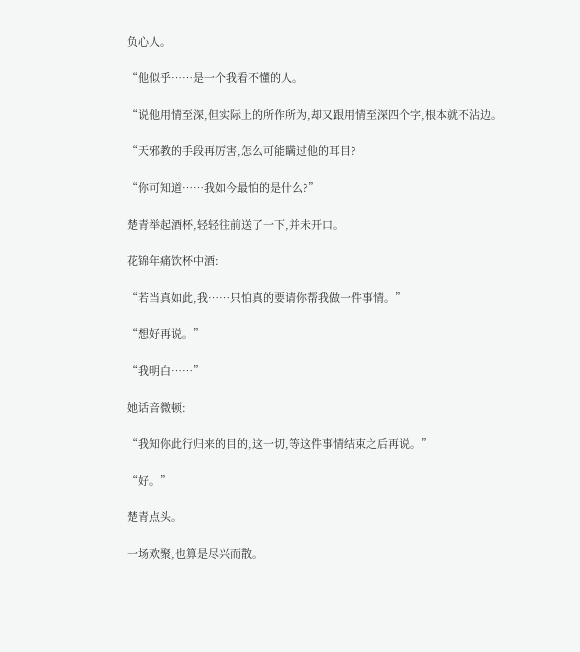负心人。

“他似乎……是一个我看不懂的人。

“说他用情至深,但实际上的所作所为,却又跟用情至深四个字,根本就不沾边。

“天邪教的手段再厉害,怎么可能瞒过他的耳目?

“你可知道……我如今最怕的是什么?”

楚青举起酒杯,轻轻往前送了一下,并未开口。

花锦年痛饮杯中酒:

“若当真如此,我……只怕真的要请你帮我做一件事情。”

“想好再说。”

“我明白……”

她话音微顿:

“我知你此行归来的目的,这一切,等这件事情结束之后再说。”

“好。”

楚青点头。

一场欢聚,也算是尽兴而散。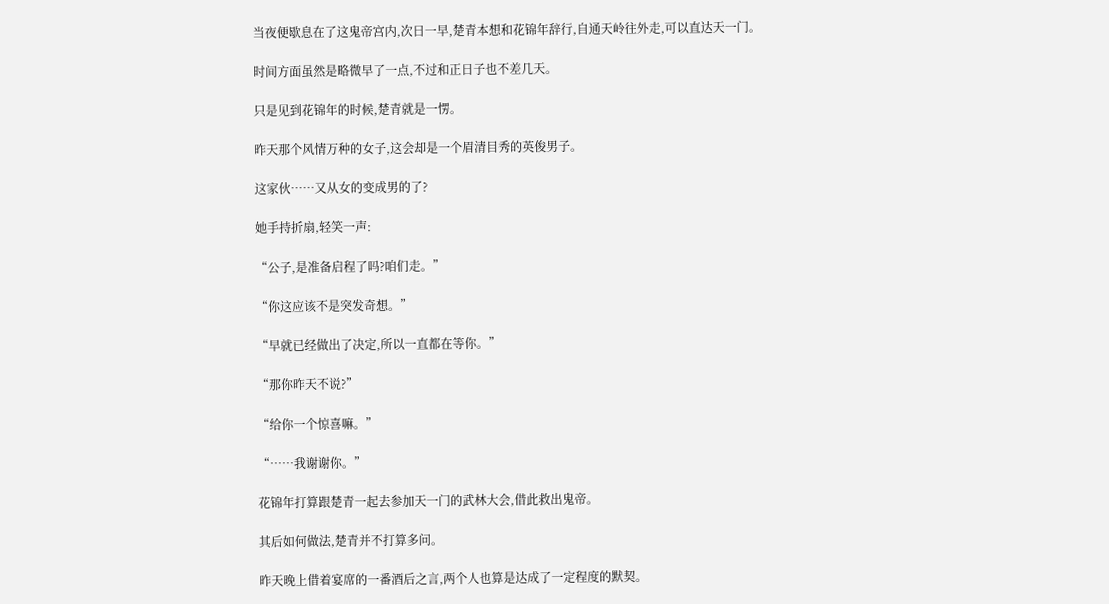当夜便歇息在了这鬼帝宫内,次日一早,楚青本想和花锦年辞行,自通天岭往外走,可以直达天一门。

时间方面虽然是略微早了一点,不过和正日子也不差几天。

只是见到花锦年的时候,楚青就是一愣。

昨天那个风情万种的女子,这会却是一个眉清目秀的英俊男子。

这家伙……又从女的变成男的了?

她手持折扇,轻笑一声:

“公子,是准备启程了吗?咱们走。”

“你这应该不是突发奇想。”

“早就已经做出了决定,所以一直都在等你。”

“那你昨天不说?”

“给你一个惊喜嘛。”

“……我谢谢你。”

花锦年打算跟楚青一起去参加天一门的武林大会,借此救出鬼帝。

其后如何做法,楚青并不打算多问。

昨天晚上借着宴席的一番酒后之言,两个人也算是达成了一定程度的默契。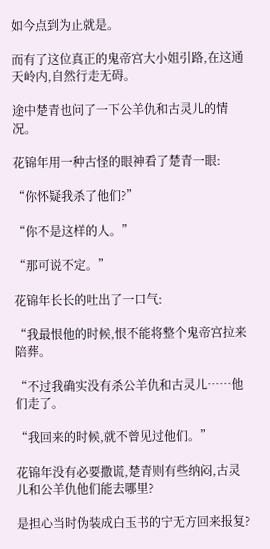如今点到为止就是。

而有了这位真正的鬼帝宫大小姐引路,在这通天岭内,自然行走无碍。

途中楚青也问了一下公羊仇和古灵儿的情况。

花锦年用一种古怪的眼神看了楚青一眼:

“你怀疑我杀了他们?”

“你不是这样的人。”

“那可说不定。”

花锦年长长的吐出了一口气:

“我最恨他的时候,恨不能将整个鬼帝宫拉来陪葬。

“不过我确实没有杀公羊仇和古灵儿……他们走了。

“我回来的时候,就不曾见过他们。”

花锦年没有必要撒谎,楚青则有些纳闷,古灵儿和公羊仇他们能去哪里?

是担心当时伪装成白玉书的宁无方回来报复?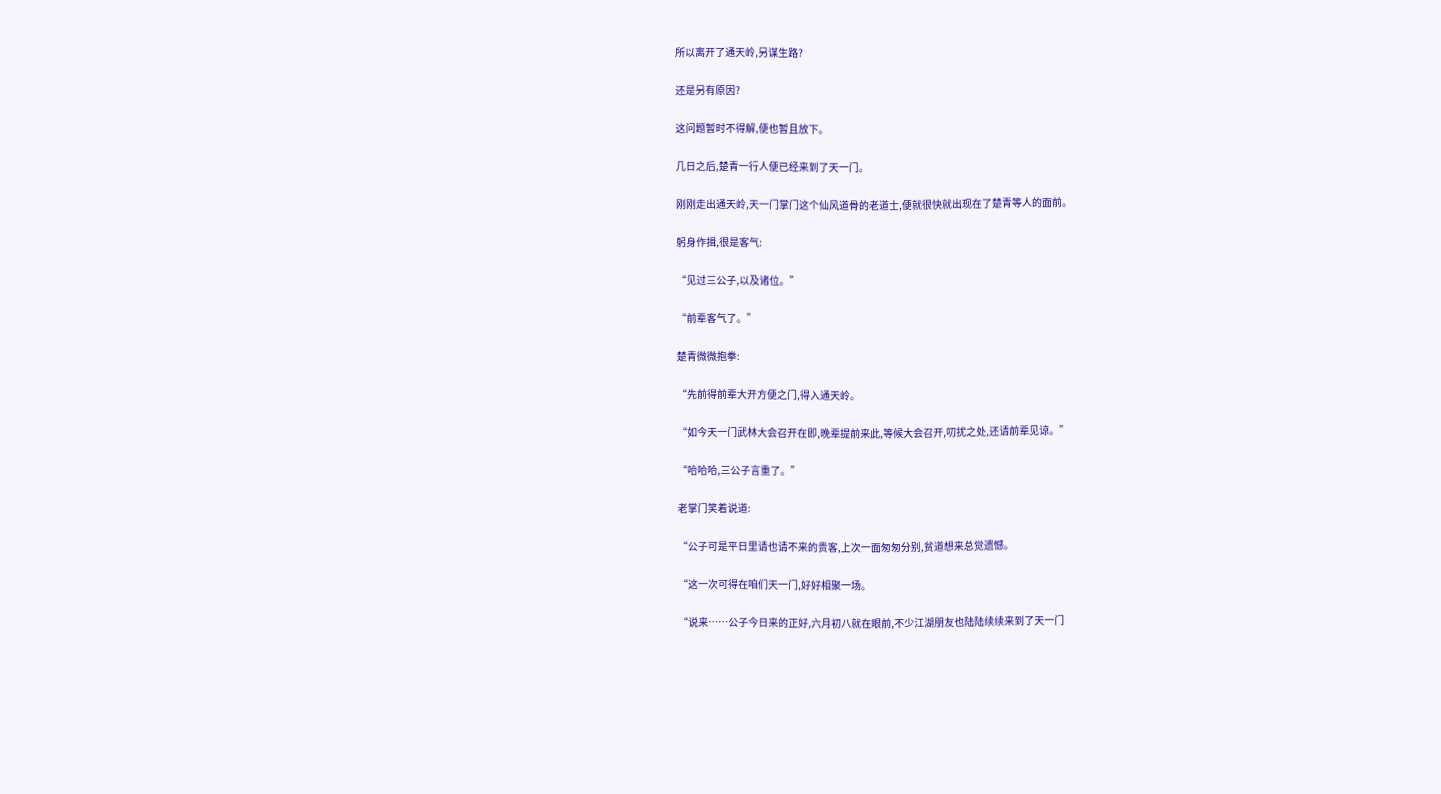所以离开了通天岭,另谋生路?

还是另有原因?

这问题暂时不得解,便也暂且放下。

几日之后,楚青一行人便已经来到了天一门。

刚刚走出通天岭,天一门掌门这个仙风道骨的老道士,便就很快就出现在了楚青等人的面前。

躬身作揖,很是客气:

“见过三公子,以及诸位。”

“前辈客气了。”

楚青微微抱拳:

“先前得前辈大开方便之门,得入通天岭。

“如今天一门武林大会召开在即,晚辈提前来此,等候大会召开,叨扰之处,还请前辈见谅。”

“哈哈哈,三公子言重了。”

老掌门笑着说道:

“公子可是平日里请也请不来的贵客,上次一面匆匆分别,贫道想来总觉遗憾。

“这一次可得在咱们天一门,好好相聚一场。

“说来……公子今日来的正好,六月初八就在眼前,不少江湖朋友也陆陆续续来到了天一门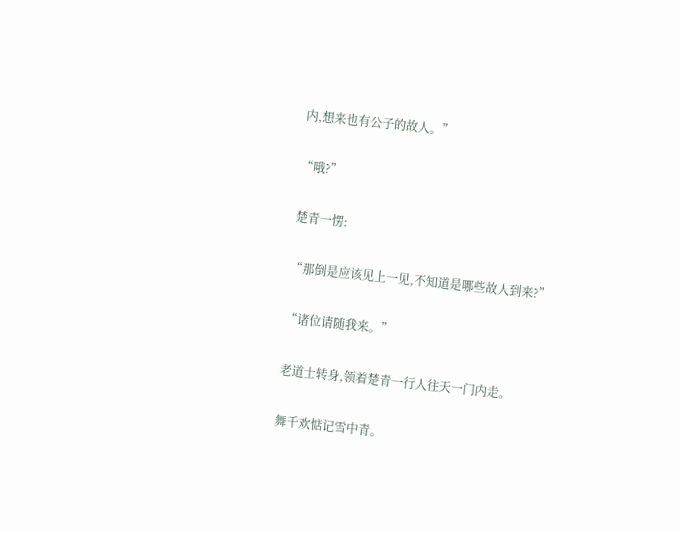内,想来也有公子的故人。”

“哦?”

楚青一愣:

“那倒是应该见上一见,不知道是哪些故人到来?”

“诸位请随我来。”

老道士转身,领着楚青一行人往天一门内走。

舞千欢惦记雪中青。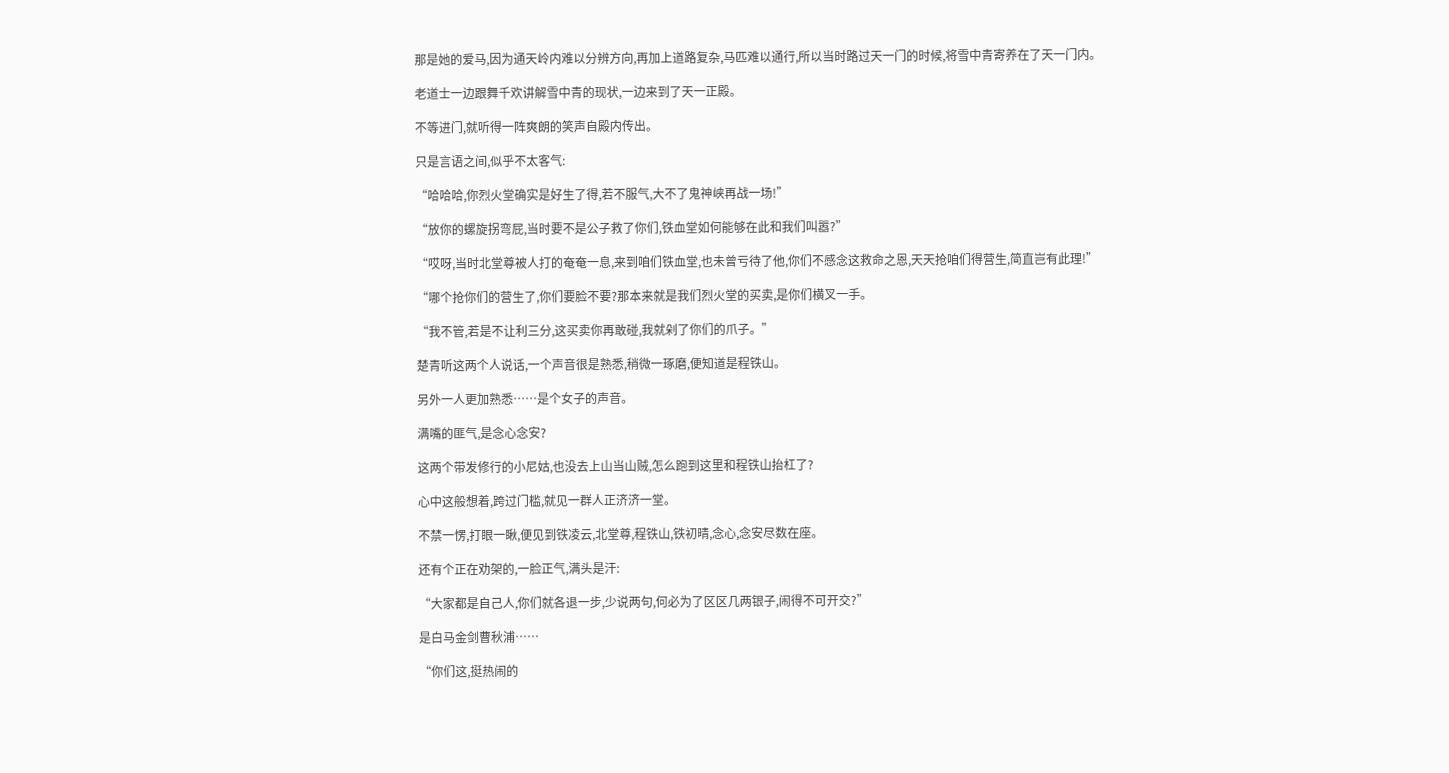那是她的爱马,因为通天岭内难以分辨方向,再加上道路复杂,马匹难以通行,所以当时路过天一门的时候,将雪中青寄养在了天一门内。

老道士一边跟舞千欢讲解雪中青的现状,一边来到了天一正殿。

不等进门,就听得一阵爽朗的笑声自殿内传出。

只是言语之间,似乎不太客气:

“哈哈哈,你烈火堂确实是好生了得,若不服气,大不了鬼神峡再战一场!”

“放你的螺旋拐弯屁,当时要不是公子救了你们,铁血堂如何能够在此和我们叫嚣?”

“哎呀,当时北堂尊被人打的奄奄一息,来到咱们铁血堂,也未曾亏待了他,你们不感念这救命之恩,天天抢咱们得营生,简直岂有此理!”

“哪个抢你们的营生了,你们要脸不要?那本来就是我们烈火堂的买卖,是你们横叉一手。

“我不管,若是不让利三分,这买卖你再敢碰,我就剁了你们的爪子。”

楚青听这两个人说话,一个声音很是熟悉,稍微一琢磨,便知道是程铁山。

另外一人更加熟悉……是个女子的声音。

满嘴的匪气,是念心念安?

这两个带发修行的小尼姑,也没去上山当山贼,怎么跑到这里和程铁山抬杠了?

心中这般想着,跨过门槛,就见一群人正济济一堂。

不禁一愣,打眼一瞅,便见到铁凌云,北堂尊,程铁山,铁初晴,念心,念安尽数在座。

还有个正在劝架的,一脸正气,满头是汗:

“大家都是自己人,你们就各退一步,少说两句,何必为了区区几两银子,闹得不可开交?”

是白马金剑曹秋浦……

“你们这,挺热闹的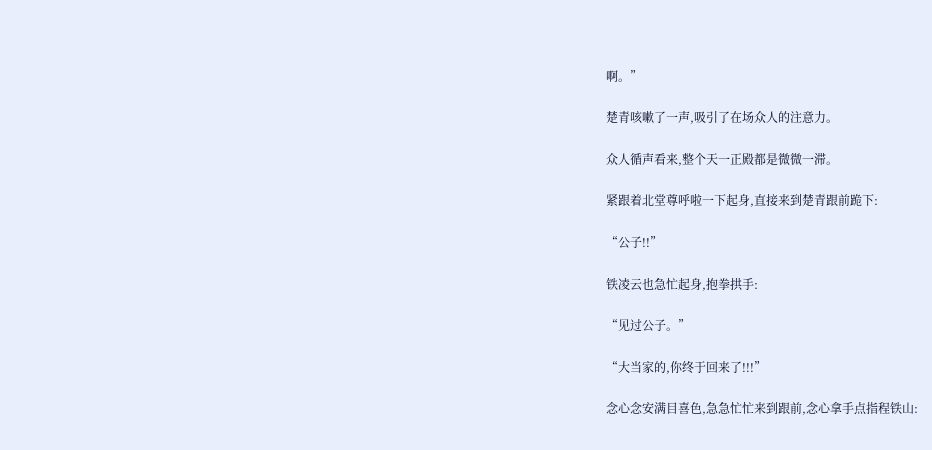啊。”

楚青咳嗽了一声,吸引了在场众人的注意力。

众人循声看来,整个天一正殿都是微微一滞。

紧跟着北堂尊呼啦一下起身,直接来到楚青跟前跪下:

“公子!!”

铁凌云也急忙起身,抱拳拱手:

“见过公子。”

“大当家的,你终于回来了!!!”

念心念安满目喜色,急急忙忙来到跟前,念心拿手点指程铁山: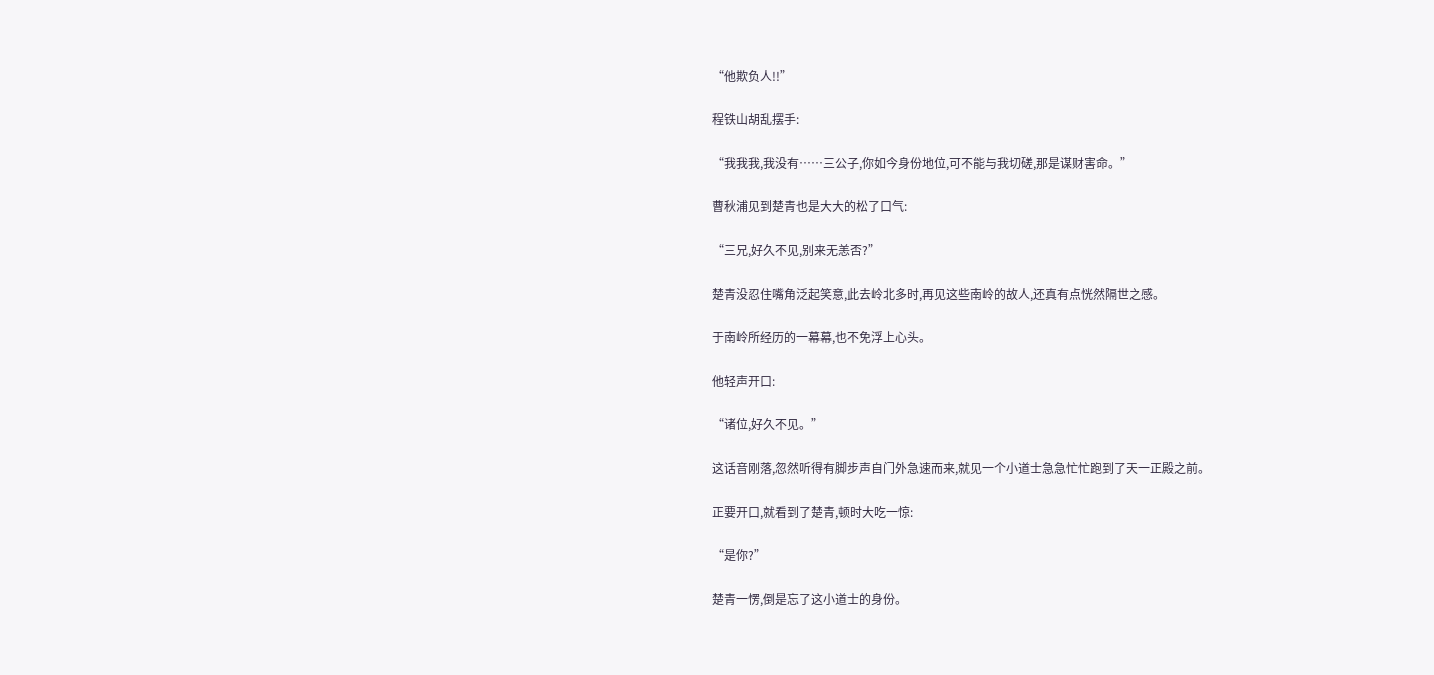“他欺负人!!”

程铁山胡乱摆手:

“我我我,我没有……三公子,你如今身份地位,可不能与我切磋,那是谋财害命。”

曹秋浦见到楚青也是大大的松了口气:

“三兄,好久不见,别来无恙否?”

楚青没忍住嘴角泛起笑意,此去岭北多时,再见这些南岭的故人,还真有点恍然隔世之感。

于南岭所经历的一幕幕,也不免浮上心头。

他轻声开口:

“诸位,好久不见。”

这话音刚落,忽然听得有脚步声自门外急速而来,就见一个小道士急急忙忙跑到了天一正殿之前。

正要开口,就看到了楚青,顿时大吃一惊:

“是你?”

楚青一愣,倒是忘了这小道士的身份。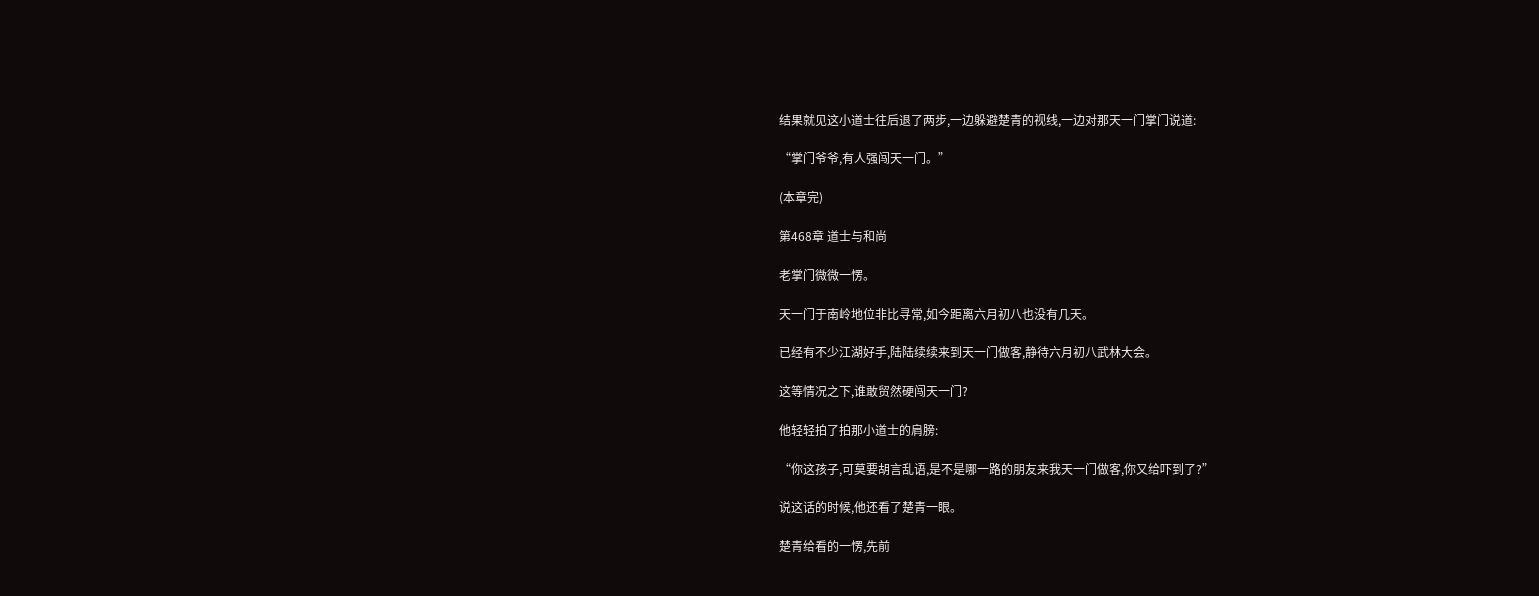结果就见这小道士往后退了两步,一边躲避楚青的视线,一边对那天一门掌门说道:

“掌门爷爷,有人强闯天一门。”

(本章完)

第468章 道士与和尚

老掌门微微一愣。

天一门于南岭地位非比寻常,如今距离六月初八也没有几天。

已经有不少江湖好手,陆陆续续来到天一门做客,静待六月初八武林大会。

这等情况之下,谁敢贸然硬闯天一门?

他轻轻拍了拍那小道士的肩膀:

“你这孩子,可莫要胡言乱语,是不是哪一路的朋友来我天一门做客,你又给吓到了?”

说这话的时候,他还看了楚青一眼。

楚青给看的一愣,先前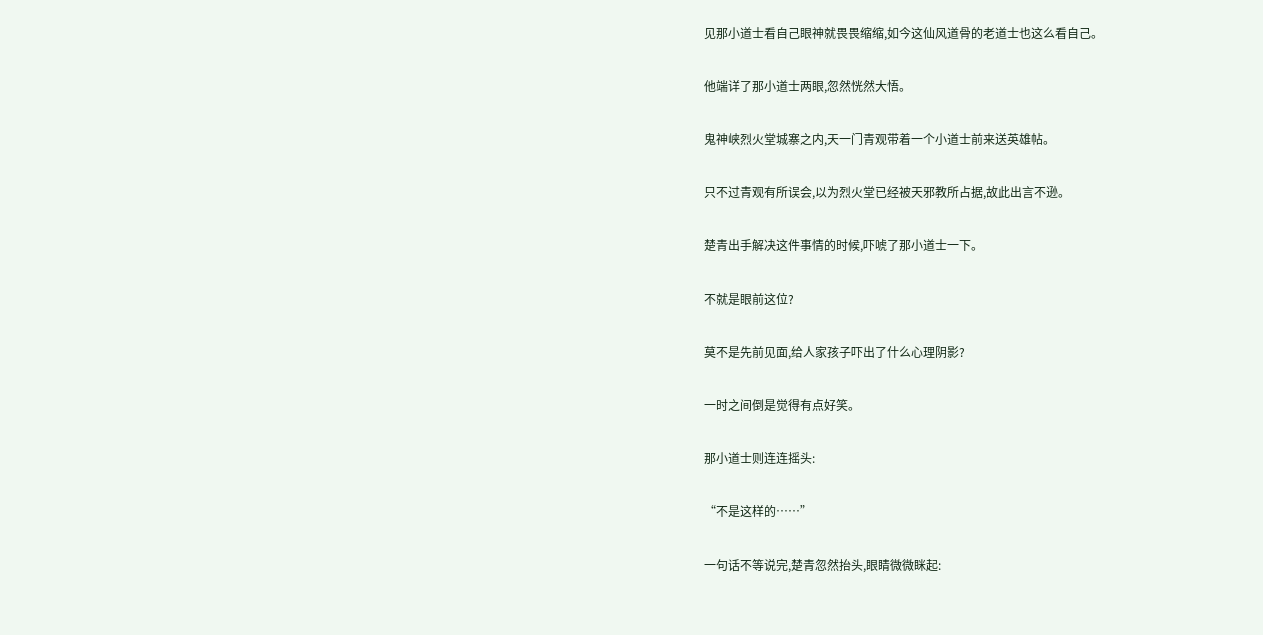见那小道士看自己眼神就畏畏缩缩,如今这仙风道骨的老道士也这么看自己。

他端详了那小道士两眼,忽然恍然大悟。

鬼神峡烈火堂城寨之内,天一门青观带着一个小道士前来送英雄帖。

只不过青观有所误会,以为烈火堂已经被天邪教所占据,故此出言不逊。

楚青出手解决这件事情的时候,吓唬了那小道士一下。

不就是眼前这位?

莫不是先前见面,给人家孩子吓出了什么心理阴影?

一时之间倒是觉得有点好笑。

那小道士则连连摇头:

“不是这样的……”

一句话不等说完,楚青忽然抬头,眼睛微微眯起: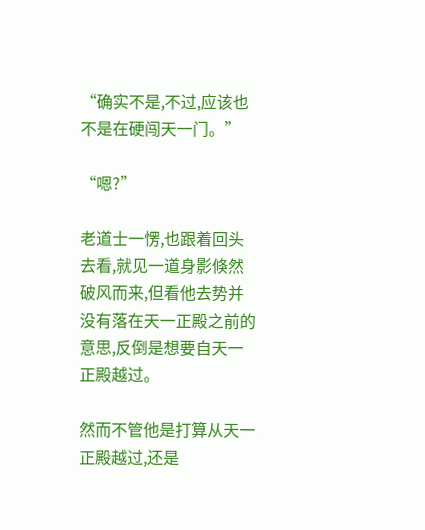“确实不是,不过,应该也不是在硬闯天一门。”

“嗯?”

老道士一愣,也跟着回头去看,就见一道身影倏然破风而来,但看他去势并没有落在天一正殿之前的意思,反倒是想要自天一正殿越过。

然而不管他是打算从天一正殿越过,还是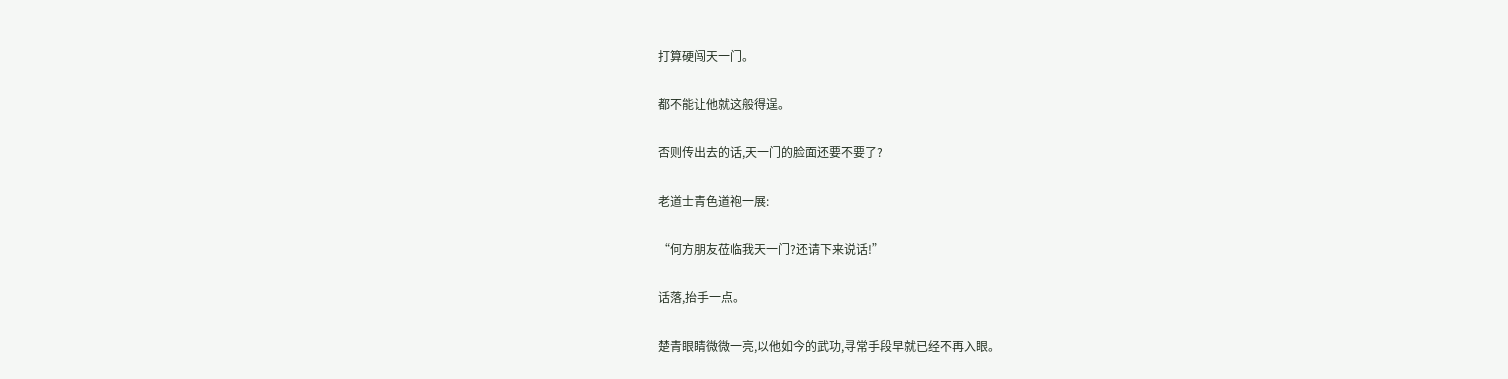打算硬闯天一门。

都不能让他就这般得逞。

否则传出去的话,天一门的脸面还要不要了?

老道士青色道袍一展:

“何方朋友莅临我天一门?还请下来说话!”

话落,抬手一点。

楚青眼睛微微一亮,以他如今的武功,寻常手段早就已经不再入眼。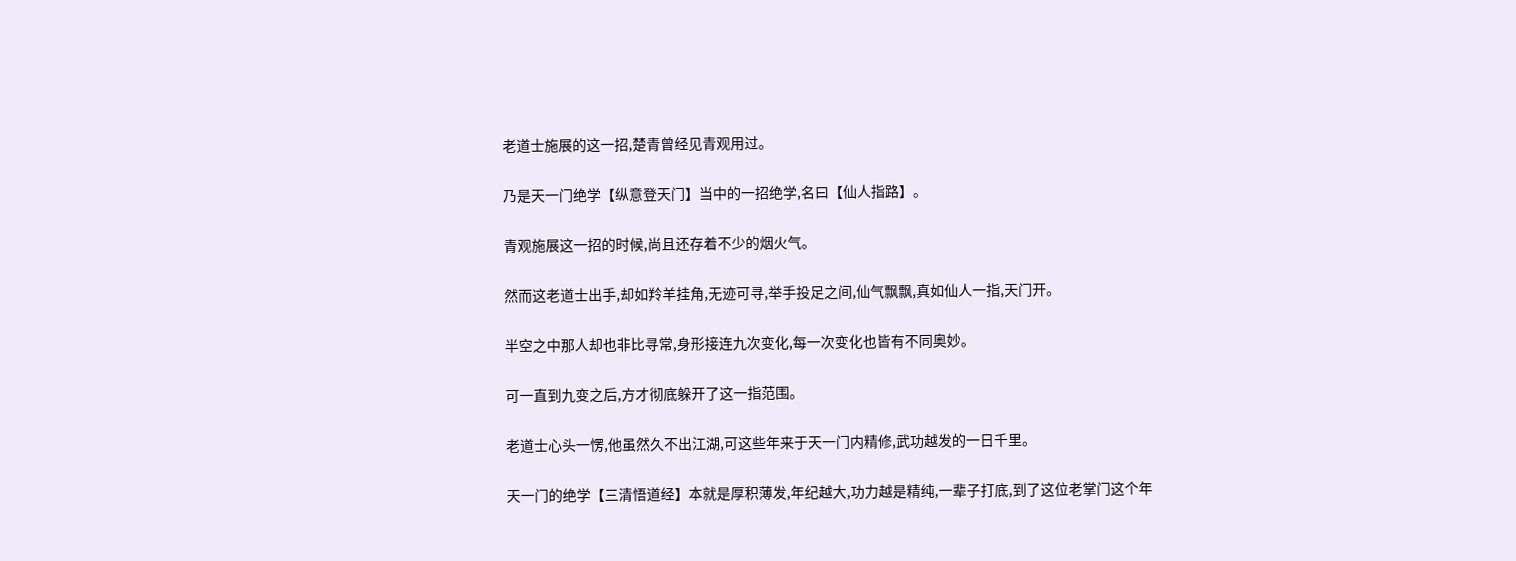老道士施展的这一招,楚青曾经见青观用过。

乃是天一门绝学【纵意登天门】当中的一招绝学,名曰【仙人指路】。

青观施展这一招的时候,尚且还存着不少的烟火气。

然而这老道士出手,却如羚羊挂角,无迹可寻,举手投足之间,仙气飘飘,真如仙人一指,天门开。

半空之中那人却也非比寻常,身形接连九次变化,每一次变化也皆有不同奥妙。

可一直到九变之后,方才彻底躲开了这一指范围。

老道士心头一愣,他虽然久不出江湖,可这些年来于天一门内精修,武功越发的一日千里。

天一门的绝学【三清悟道经】本就是厚积薄发,年纪越大,功力越是精纯,一辈子打底,到了这位老掌门这个年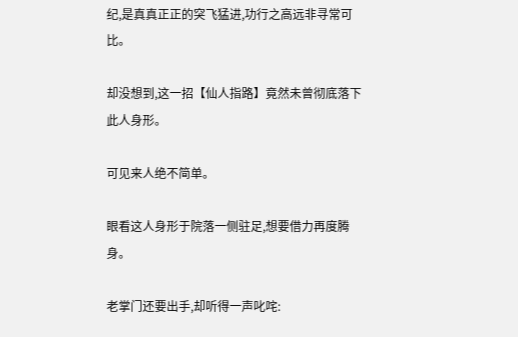纪,是真真正正的突飞猛进,功行之高远非寻常可比。

却没想到,这一招【仙人指路】竟然未曾彻底落下此人身形。

可见来人绝不简单。

眼看这人身形于院落一侧驻足,想要借力再度腾身。

老掌门还要出手,却听得一声叱咤: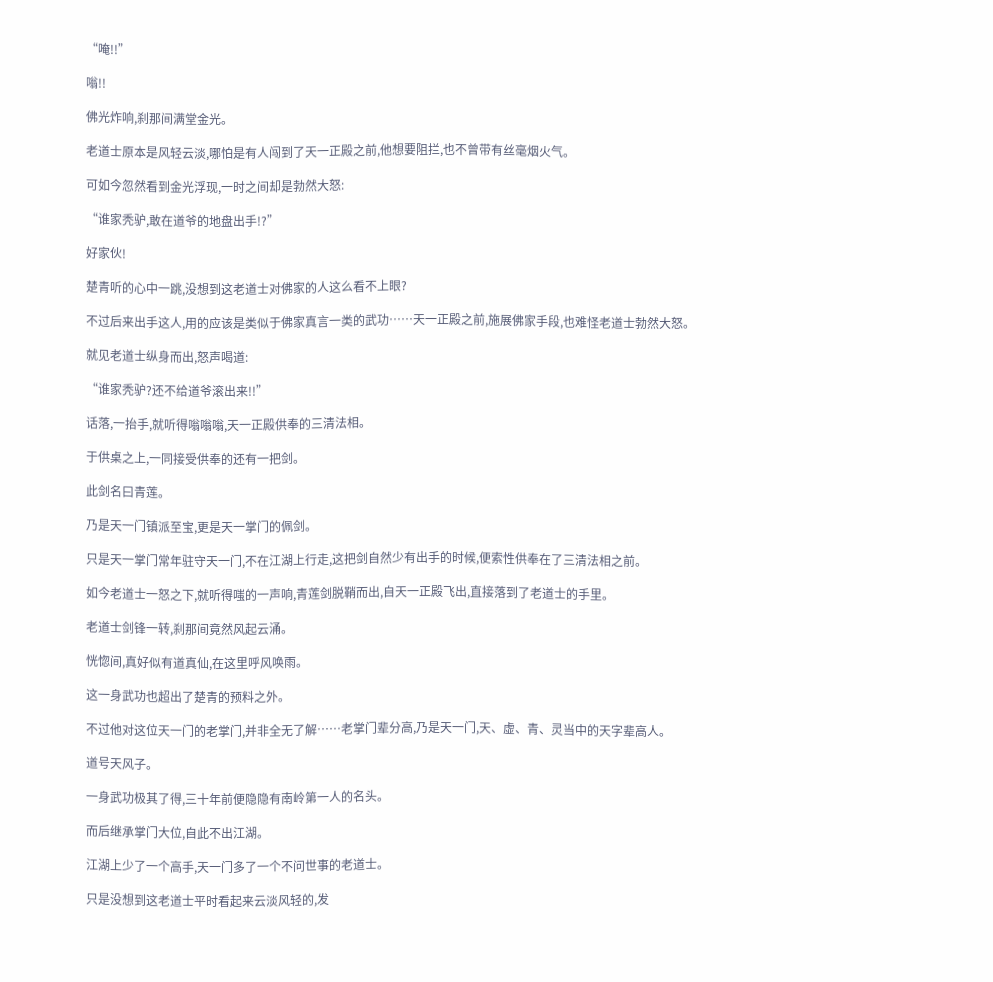“唵!!”

嗡!!

佛光炸响,刹那间满堂金光。

老道士原本是风轻云淡,哪怕是有人闯到了天一正殿之前,他想要阻拦,也不曾带有丝毫烟火气。

可如今忽然看到金光浮现,一时之间却是勃然大怒:

“谁家秃驴,敢在道爷的地盘出手!?”

好家伙!

楚青听的心中一跳,没想到这老道士对佛家的人这么看不上眼?

不过后来出手这人,用的应该是类似于佛家真言一类的武功……天一正殿之前,施展佛家手段,也难怪老道士勃然大怒。

就见老道士纵身而出,怒声喝道:

“谁家秃驴?还不给道爷滚出来!!”

话落,一抬手,就听得嗡嗡嗡,天一正殿供奉的三清法相。

于供桌之上,一同接受供奉的还有一把剑。

此剑名曰青莲。

乃是天一门镇派至宝,更是天一掌门的佩剑。

只是天一掌门常年驻守天一门,不在江湖上行走,这把剑自然少有出手的时候,便索性供奉在了三清法相之前。

如今老道士一怒之下,就听得嗤的一声响,青莲剑脱鞘而出,自天一正殿飞出,直接落到了老道士的手里。

老道士剑锋一转,刹那间竟然风起云涌。

恍惚间,真好似有道真仙,在这里呼风唤雨。

这一身武功也超出了楚青的预料之外。

不过他对这位天一门的老掌门,并非全无了解……老掌门辈分高,乃是天一门,天、虚、青、灵当中的天字辈高人。

道号天风子。

一身武功极其了得,三十年前便隐隐有南岭第一人的名头。

而后继承掌门大位,自此不出江湖。

江湖上少了一个高手,天一门多了一个不问世事的老道士。

只是没想到这老道士平时看起来云淡风轻的,发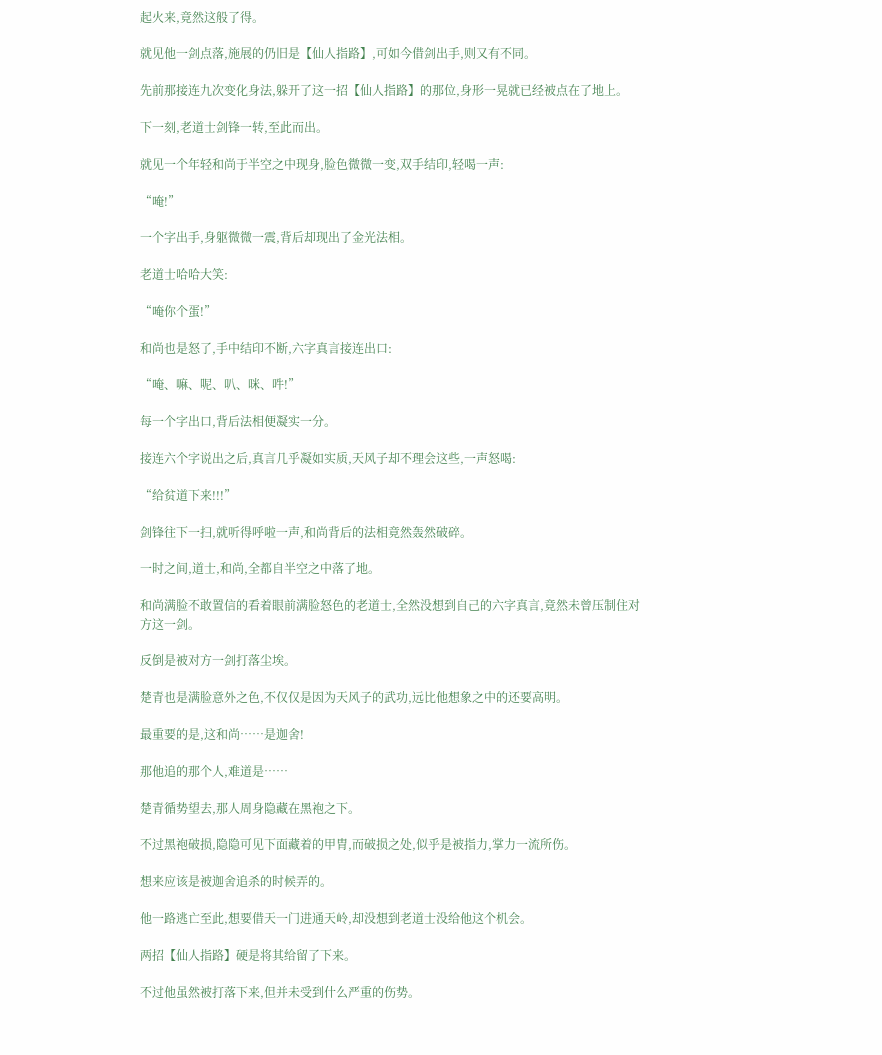起火来,竟然这般了得。

就见他一剑点落,施展的仍旧是【仙人指路】,可如今借剑出手,则又有不同。

先前那接连九次变化身法,躲开了这一招【仙人指路】的那位,身形一晃就已经被点在了地上。

下一刻,老道士剑锋一转,至此而出。

就见一个年轻和尚于半空之中现身,脸色微微一变,双手结印,轻喝一声:

“唵!”

一个字出手,身躯微微一震,背后却现出了金光法相。

老道士哈哈大笑:

“唵你个蛋!”

和尚也是怒了,手中结印不断,六字真言接连出口:

“唵、嘛、呢、叭、咪、吽!”

每一个字出口,背后法相便凝实一分。

接连六个字说出之后,真言几乎凝如实质,天风子却不理会这些,一声怒喝:

“给贫道下来!!!”

剑锋往下一扫,就听得呼啦一声,和尚背后的法相竟然轰然破碎。

一时之间,道士,和尚,全都自半空之中落了地。

和尚满脸不敢置信的看着眼前满脸怒色的老道士,全然没想到自己的六字真言,竟然未曾压制住对方这一剑。

反倒是被对方一剑打落尘埃。

楚青也是满脸意外之色,不仅仅是因为天风子的武功,远比他想象之中的还要高明。

最重要的是,这和尚……是迦舍!

那他追的那个人,难道是……

楚青循势望去,那人周身隐藏在黑袍之下。

不过黑袍破损,隐隐可见下面藏着的甲胄,而破损之处,似乎是被指力,掌力一流所伤。

想来应该是被迦舍追杀的时候弄的。

他一路逃亡至此,想要借天一门进通天岭,却没想到老道士没给他这个机会。

两招【仙人指路】硬是将其给留了下来。

不过他虽然被打落下来,但并未受到什么严重的伤势。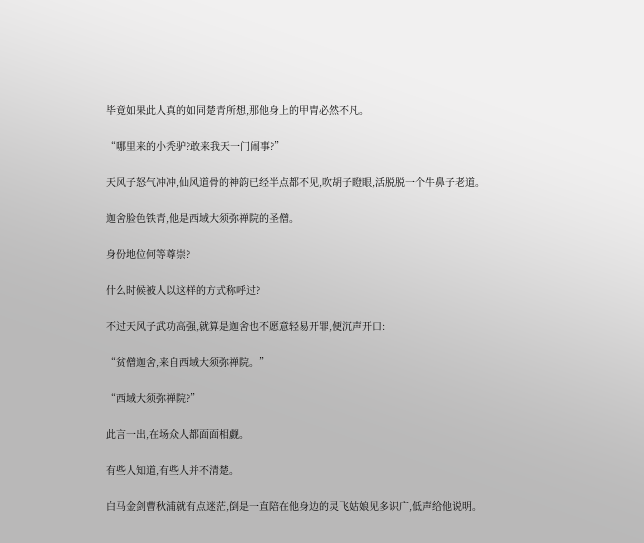毕竟如果此人真的如同楚青所想,那他身上的甲胄必然不凡。

“哪里来的小秃驴?敢来我天一门闹事?”

天风子怒气冲冲,仙风道骨的神韵已经半点都不见,吹胡子瞪眼,活脱脱一个牛鼻子老道。

迦舍脸色铁青,他是西域大须弥禅院的圣僧。

身份地位何等尊崇?

什么时候被人以这样的方式称呼过?

不过天风子武功高强,就算是迦舍也不愿意轻易开罪,便沉声开口:

“贫僧迦舍,来自西域大须弥禅院。”

“西域大须弥禅院?”

此言一出,在场众人都面面相觑。

有些人知道,有些人并不清楚。

白马金剑曹秋浦就有点迷茫,倒是一直陪在他身边的灵飞姑娘见多识广,低声给他说明。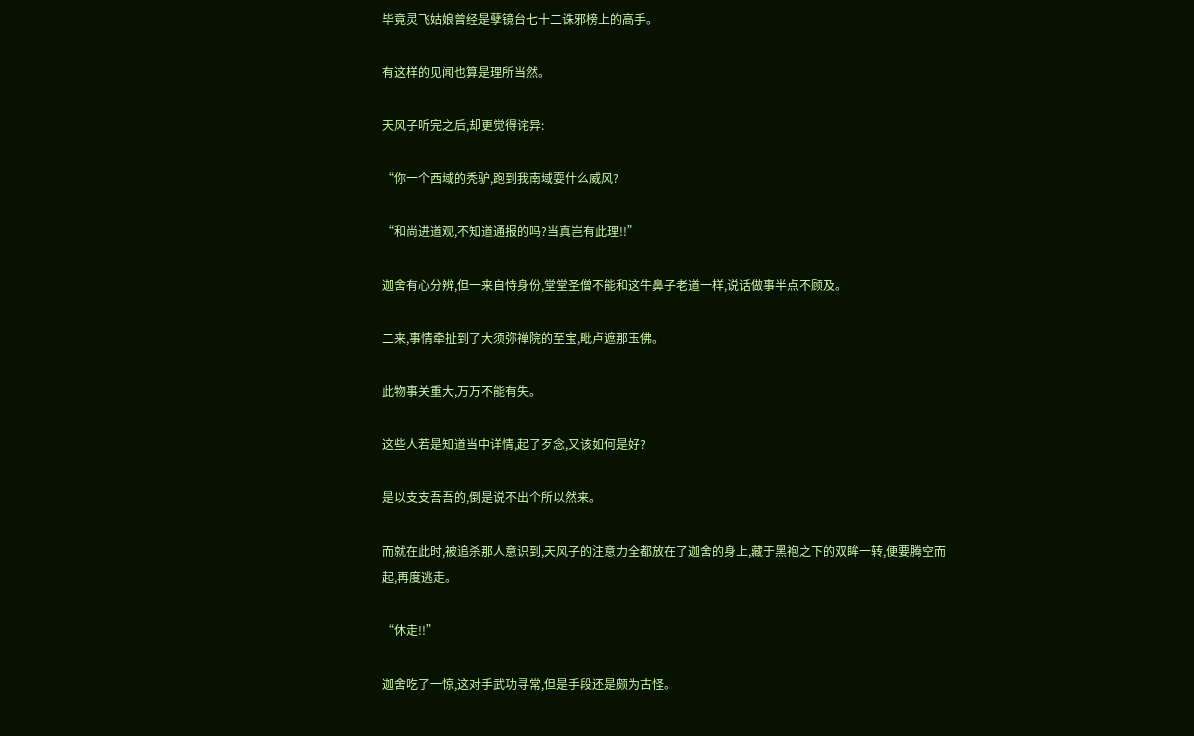毕竟灵飞姑娘曾经是孽镜台七十二诛邪榜上的高手。

有这样的见闻也算是理所当然。

天风子听完之后,却更觉得诧异:

“你一个西域的秃驴,跑到我南域耍什么威风?

“和尚进道观,不知道通报的吗?当真岂有此理!!”

迦舍有心分辨,但一来自恃身份,堂堂圣僧不能和这牛鼻子老道一样,说话做事半点不顾及。

二来,事情牵扯到了大须弥禅院的至宝,毗卢遮那玉佛。

此物事关重大,万万不能有失。

这些人若是知道当中详情,起了歹念,又该如何是好?

是以支支吾吾的,倒是说不出个所以然来。

而就在此时,被追杀那人意识到,天风子的注意力全都放在了迦舍的身上,藏于黑袍之下的双眸一转,便要腾空而起,再度逃走。

“休走!!”

迦舍吃了一惊,这对手武功寻常,但是手段还是颇为古怪。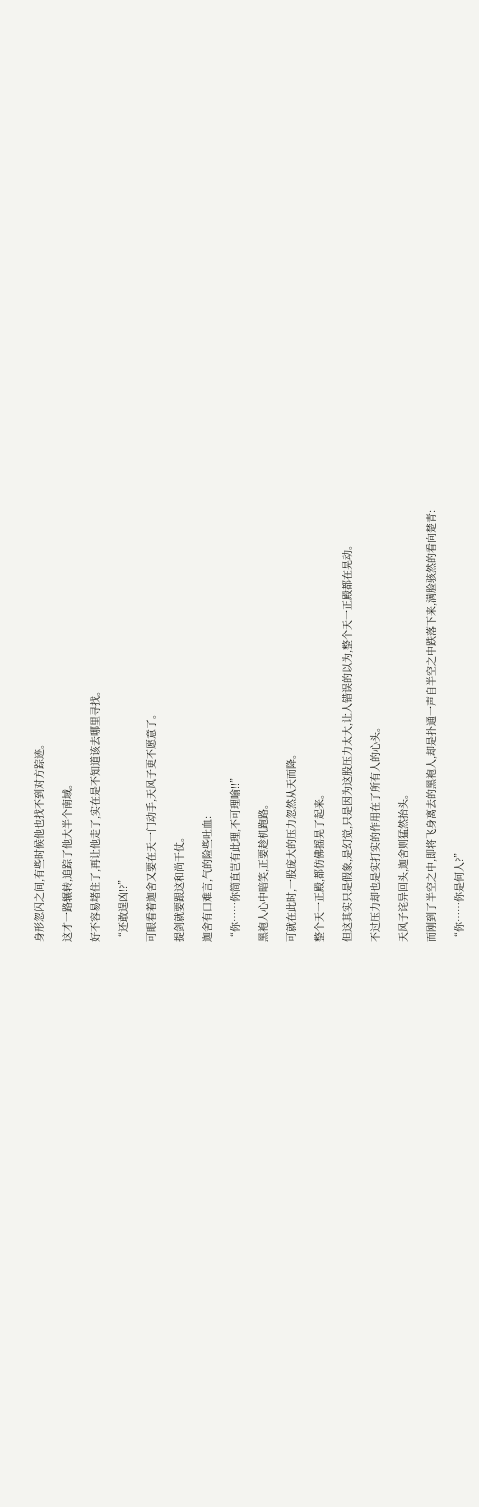身形忽闪之间,有些时候他也找不到对方踪迹。

这才一路辗转,追踪了他大半个南域。

好不容易堵住了,再让他走了,实在是不知道该去哪里寻找。

“还敢逞凶!?”

可眼看着迦舍又要在天一门动手,天风子更不愿意了。

提剑就要跟这和尚干仗。

迦舍有口难言,气的险些吐血:

“你……你简直岂有此理,不可理喻!!”

黑袍人心中暗笑,正要趁机跑路。

可就在此时,一股庞大的压力忽然从天而降。

整个天一正殿,都仿佛摇晃了起来。

但这其实只是假象,是幻觉,只是因为这股压力太大,让人错误的以为,整个天一正殿都在晃动。

不过压力却也是实打实的作用在了所有人的心头。

天风子诧异回头,迦舍则猛然抬头。

而刚到了半空之中,即将飞身离去的黑袍人,却是扑通一声自半空之中跌落下来,满脸骇然的看向楚青:

“你……你是何人?”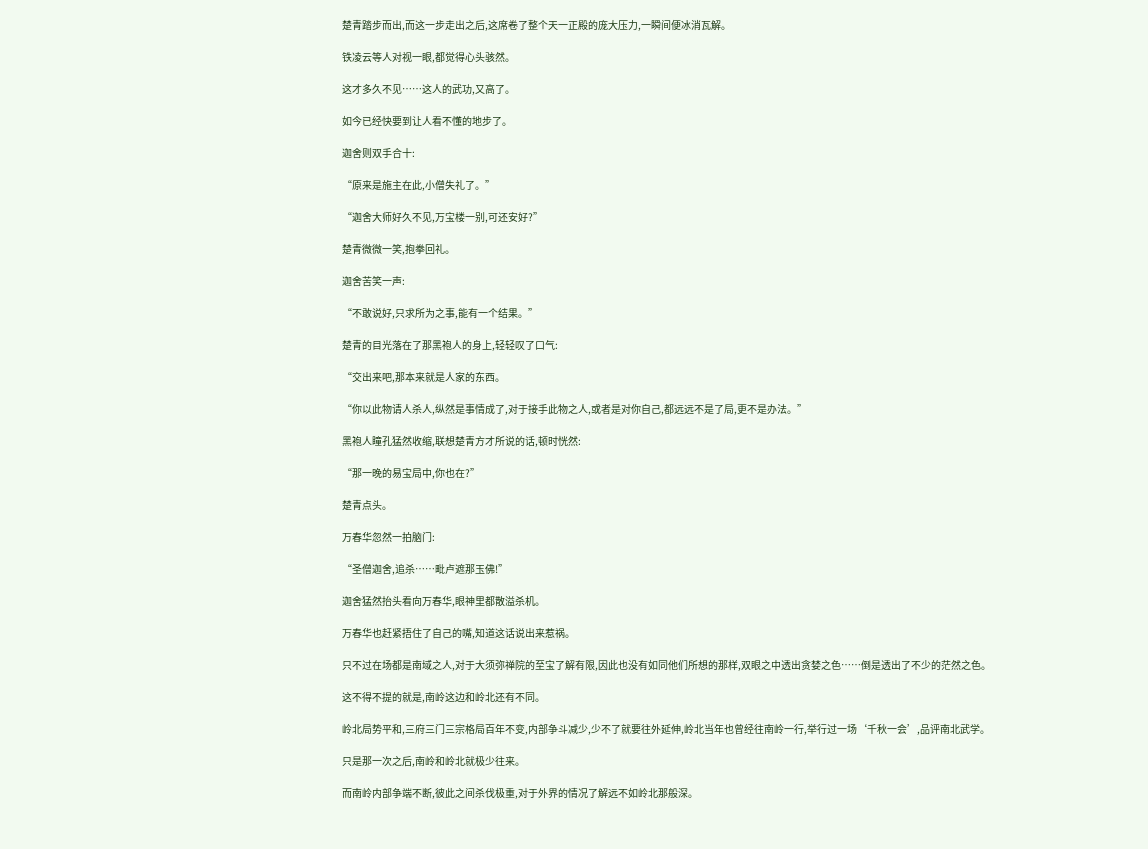楚青踏步而出,而这一步走出之后,这席卷了整个天一正殿的庞大压力,一瞬间便冰消瓦解。

铁凌云等人对视一眼,都觉得心头骇然。

这才多久不见……这人的武功,又高了。

如今已经快要到让人看不懂的地步了。

迦舍则双手合十:

“原来是施主在此,小僧失礼了。”

“迦舍大师好久不见,万宝楼一别,可还安好?”

楚青微微一笑,抱拳回礼。

迦舍苦笑一声:

“不敢说好,只求所为之事,能有一个结果。”

楚青的目光落在了那黑袍人的身上,轻轻叹了口气:

“交出来吧,那本来就是人家的东西。

“你以此物请人杀人,纵然是事情成了,对于接手此物之人,或者是对你自己,都远远不是了局,更不是办法。”

黑袍人瞳孔猛然收缩,联想楚青方才所说的话,顿时恍然:

“那一晚的易宝局中,你也在?”

楚青点头。

万春华忽然一拍脑门:

“圣僧迦舍,追杀……毗卢遮那玉佛!”

迦舍猛然抬头看向万春华,眼神里都散溢杀机。

万春华也赶紧捂住了自己的嘴,知道这话说出来惹祸。

只不过在场都是南域之人,对于大须弥禅院的至宝了解有限,因此也没有如同他们所想的那样,双眼之中透出贪婪之色……倒是透出了不少的茫然之色。

这不得不提的就是,南岭这边和岭北还有不同。

岭北局势平和,三府三门三宗格局百年不变,内部争斗减少,少不了就要往外延伸,岭北当年也曾经往南岭一行,举行过一场‘千秋一会’,品评南北武学。

只是那一次之后,南岭和岭北就极少往来。

而南岭内部争端不断,彼此之间杀伐极重,对于外界的情况了解远不如岭北那般深。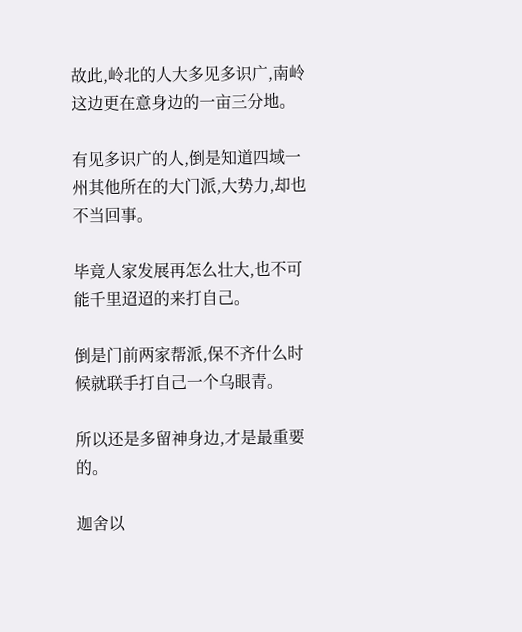故此,岭北的人大多见多识广,南岭这边更在意身边的一亩三分地。

有见多识广的人,倒是知道四域一州其他所在的大门派,大势力,却也不当回事。

毕竟人家发展再怎么壮大,也不可能千里迢迢的来打自己。

倒是门前两家帮派,保不齐什么时候就联手打自己一个乌眼青。

所以还是多留神身边,才是最重要的。

迦舍以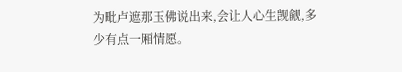为毗卢遮那玉佛说出来,会让人心生觊觎,多少有点一厢情愿。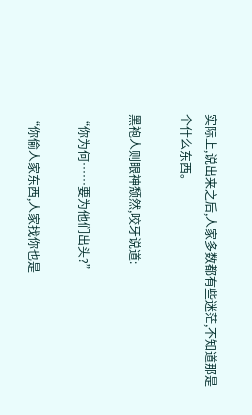实际上,说出来之后,人家多数都有些迷茫,不知道那是个什么东西。

黑袍人则眼神颓然,咬牙说道:

“你为何……要为他们出头?”

“你偷人家东西,人家找你也是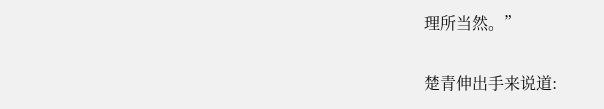理所当然。”

楚青伸出手来说道: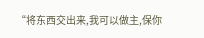“将东西交出来,我可以做主,保你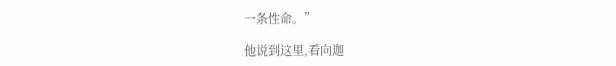一条性命。”

他说到这里,看向迦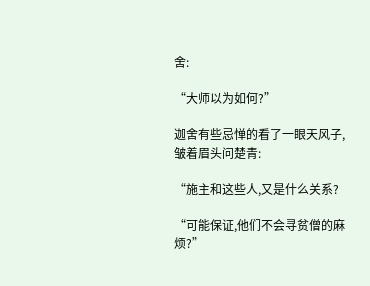舍:

“大师以为如何?”

迦舍有些忌惮的看了一眼天风子,皱着眉头问楚青:

“施主和这些人,又是什么关系?

“可能保证,他们不会寻贫僧的麻烦?”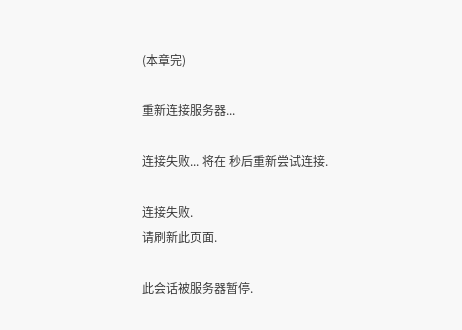(本章完)

重新连接服务器...

连接失败... 将在 秒后重新尝试连接.

连接失败.
请刷新此页面.

此会话被服务器暂停.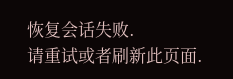恢复会话失败.
请重试或者刷新此页面.